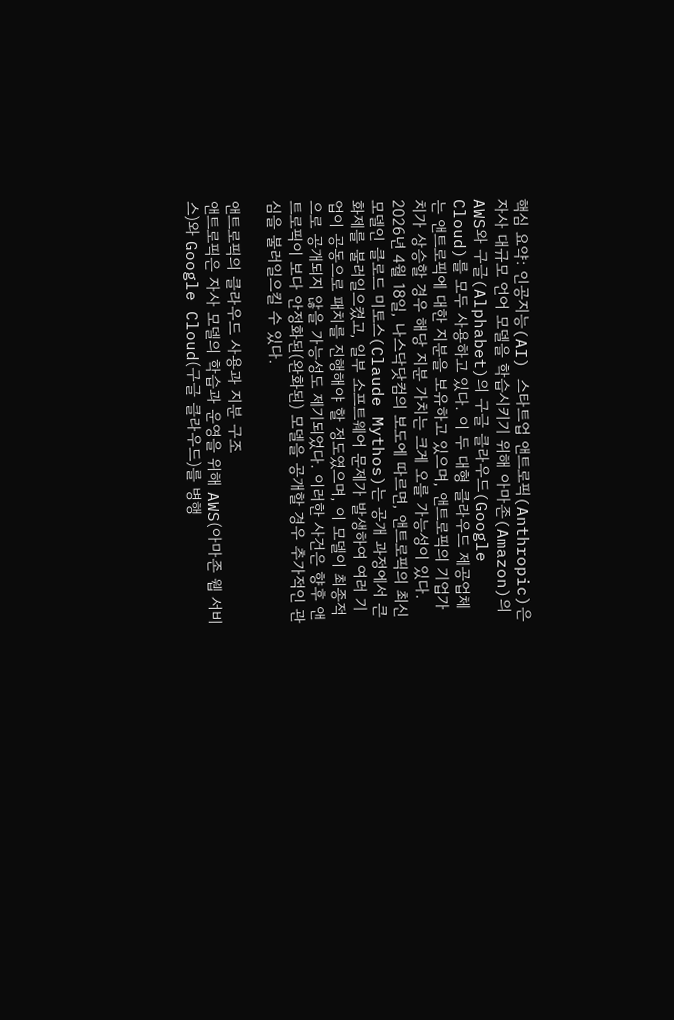핵심 요약: 인공지능(AI) 스타트업 앤트로픽(Anthropic)은 자사 대규모 언어 모델을 학습시키기 위해 아마존(Amazon)의 AWS와 구글(Alphabet)의 구글 클라우드(Google Cloud)를 모두 사용하고 있다. 이 두 대형 클라우드 제공업체는 앤트로픽에 대한 지분을 보유하고 있으며, 앤트로픽의 기업가치가 상승할 경우 해당 지분 가치는 크게 오를 가능성이 있다.
2026년 4월 18일, 나스닥닷컴의 보도에 따르면, 앤트로픽의 최신 모델인 클로드 미토스(Claude Mythos)는 공개 과정에서 큰 화제를 불러일으켰고, 일부 소프트웨어 문제가 발생하여 여러 기업이 공동으로 패치를 진행해야 할 정도였으며, 이 모델이 최종적으로 공개되지 않을 가능성도 제기되었다. 이러한 사건은 향후 앤트로픽이 보다 안정화된(완화된) 모델을 공개할 경우 추가적인 관심을 불러일으킬 수 있다.

앤트로픽의 클라우드 사용과 지분 구조
앤트로픽은 자사 모델의 학습과 운영을 위해 AWS(아마존 웹 서비스)와 Google Cloud(구글 클라우드)를 병행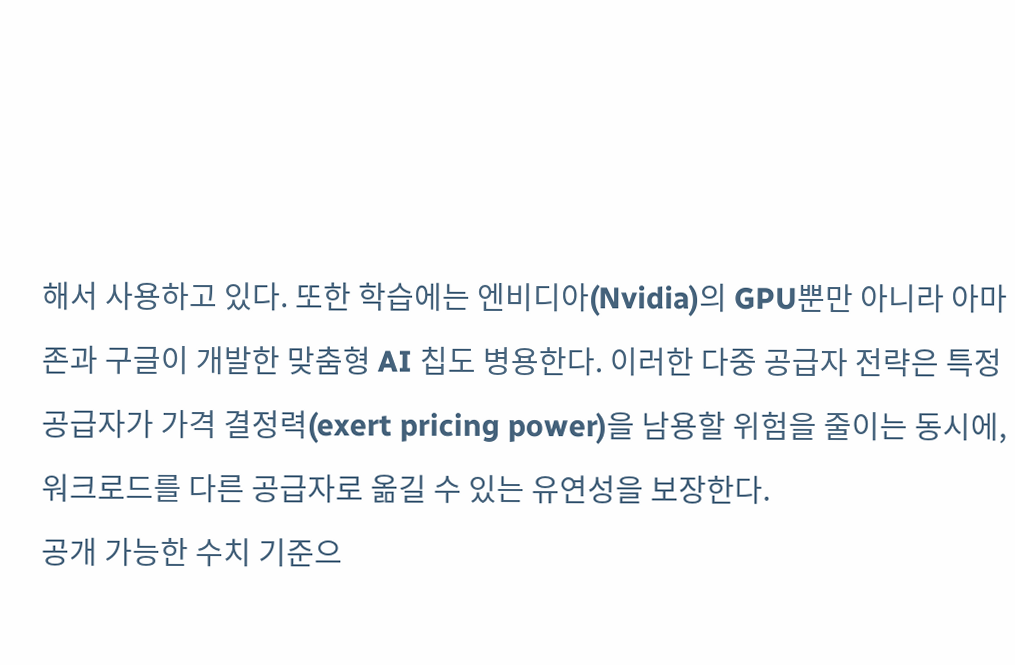해서 사용하고 있다. 또한 학습에는 엔비디아(Nvidia)의 GPU뿐만 아니라 아마존과 구글이 개발한 맞춤형 AI 칩도 병용한다. 이러한 다중 공급자 전략은 특정 공급자가 가격 결정력(exert pricing power)을 남용할 위험을 줄이는 동시에, 워크로드를 다른 공급자로 옮길 수 있는 유연성을 보장한다.
공개 가능한 수치 기준으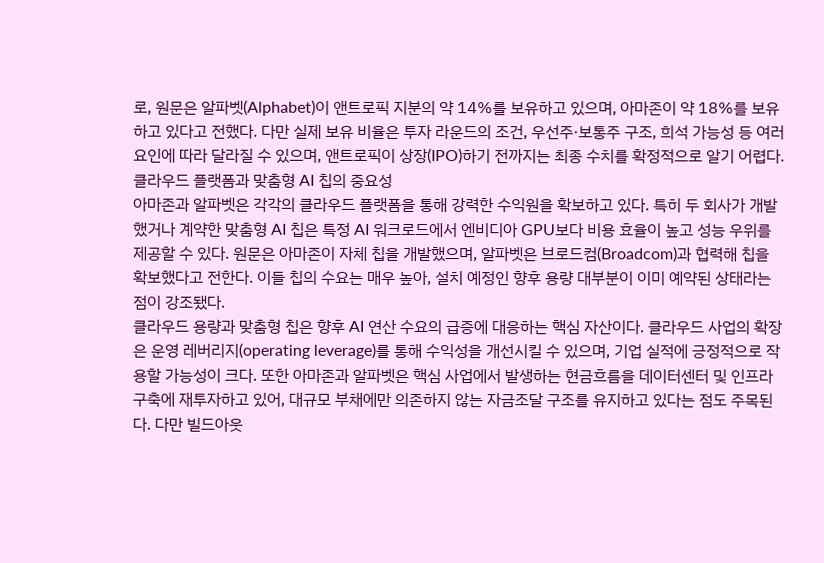로, 원문은 알파벳(Alphabet)이 앤트로픽 지분의 약 14%를 보유하고 있으며, 아마존이 약 18%를 보유하고 있다고 전했다. 다만 실제 보유 비율은 투자 라운드의 조건, 우선주·보통주 구조, 희석 가능성 등 여러 요인에 따라 달라질 수 있으며, 앤트로픽이 상장(IPO)하기 전까지는 최종 수치를 확정적으로 알기 어렵다.
클라우드 플랫폼과 맞춤형 AI 칩의 중요성
아마존과 알파벳은 각각의 클라우드 플랫폼을 통해 강력한 수익원을 확보하고 있다. 특히 두 회사가 개발했거나 계약한 맞춤형 AI 칩은 특정 AI 워크로드에서 엔비디아 GPU보다 비용 효율이 높고 성능 우위를 제공할 수 있다. 원문은 아마존이 자체 칩을 개발했으며, 알파벳은 브로드컴(Broadcom)과 협력해 칩을 확보했다고 전한다. 이들 칩의 수요는 매우 높아, 설치 예정인 향후 용량 대부분이 이미 예약된 상태라는 점이 강조됐다.
클라우드 용량과 맞춤형 칩은 향후 AI 연산 수요의 급증에 대응하는 핵심 자산이다. 클라우드 사업의 확장은 운영 레버리지(operating leverage)를 통해 수익성을 개선시킬 수 있으며, 기업 실적에 긍정적으로 작용할 가능성이 크다. 또한 아마존과 알파벳은 핵심 사업에서 발생하는 현금흐름을 데이터센터 및 인프라 구축에 재투자하고 있어, 대규모 부채에만 의존하지 않는 자금조달 구조를 유지하고 있다는 점도 주목된다. 다만 빌드아웃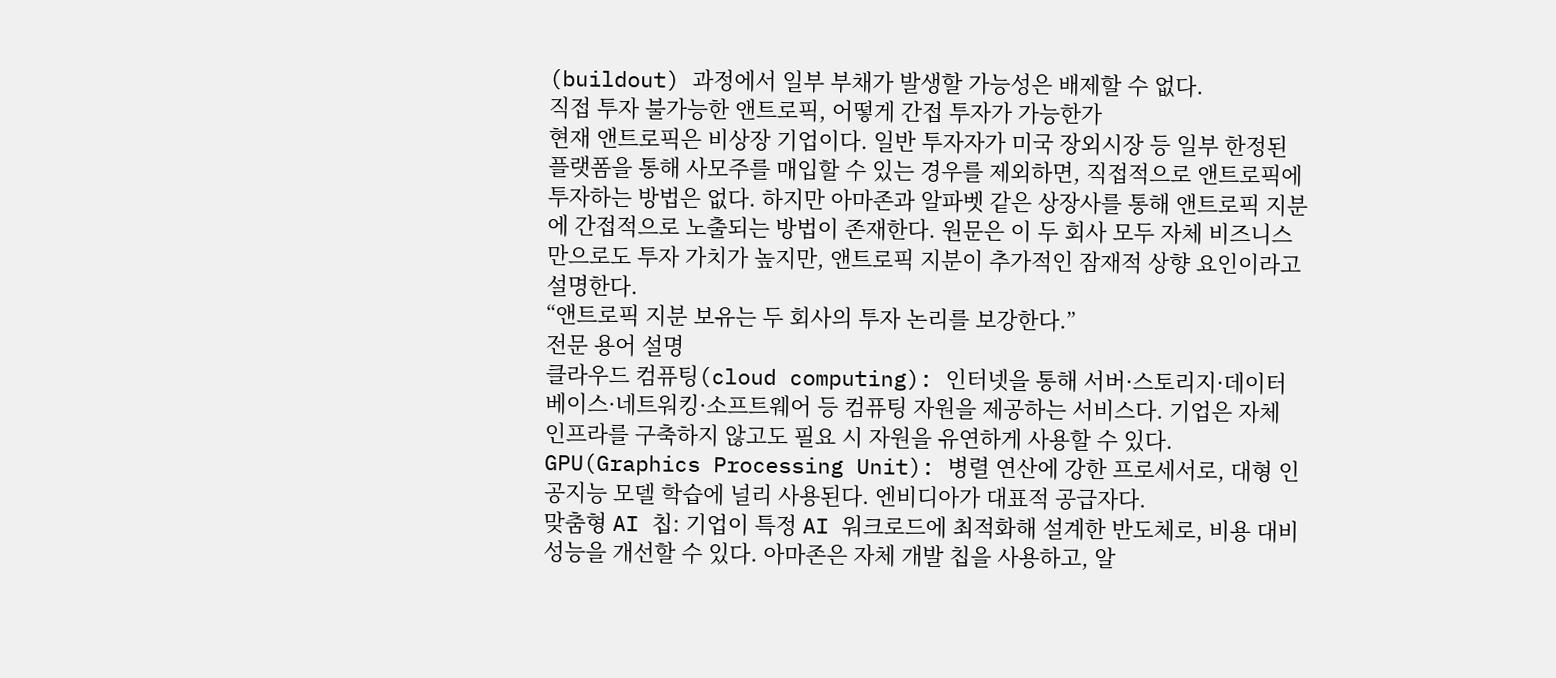(buildout) 과정에서 일부 부채가 발생할 가능성은 배제할 수 없다.
직접 투자 불가능한 앤트로픽, 어떻게 간접 투자가 가능한가
현재 앤트로픽은 비상장 기업이다. 일반 투자자가 미국 장외시장 등 일부 한정된 플랫폼을 통해 사모주를 매입할 수 있는 경우를 제외하면, 직접적으로 앤트로픽에 투자하는 방법은 없다. 하지만 아마존과 알파벳 같은 상장사를 통해 앤트로픽 지분에 간접적으로 노출되는 방법이 존재한다. 원문은 이 두 회사 모두 자체 비즈니스만으로도 투자 가치가 높지만, 앤트로픽 지분이 추가적인 잠재적 상향 요인이라고 설명한다.
“앤트로픽 지분 보유는 두 회사의 투자 논리를 보강한다.”
전문 용어 설명
클라우드 컴퓨팅(cloud computing): 인터넷을 통해 서버·스토리지·데이터베이스·네트워킹·소프트웨어 등 컴퓨팅 자원을 제공하는 서비스다. 기업은 자체 인프라를 구축하지 않고도 필요 시 자원을 유연하게 사용할 수 있다.
GPU(Graphics Processing Unit): 병렬 연산에 강한 프로세서로, 대형 인공지능 모델 학습에 널리 사용된다. 엔비디아가 대표적 공급자다.
맞춤형 AI 칩: 기업이 특정 AI 워크로드에 최적화해 설계한 반도체로, 비용 대비 성능을 개선할 수 있다. 아마존은 자체 개발 칩을 사용하고, 알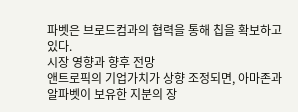파벳은 브로드컴과의 협력을 통해 칩을 확보하고 있다.
시장 영향과 향후 전망
앤트로픽의 기업가치가 상향 조정되면, 아마존과 알파벳이 보유한 지분의 장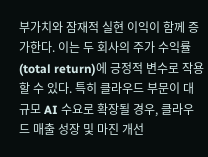부가치와 잠재적 실현 이익이 함께 증가한다. 이는 두 회사의 주가 수익률(total return)에 긍정적 변수로 작용할 수 있다. 특히 클라우드 부문이 대규모 AI 수요로 확장될 경우, 클라우드 매출 성장 및 마진 개선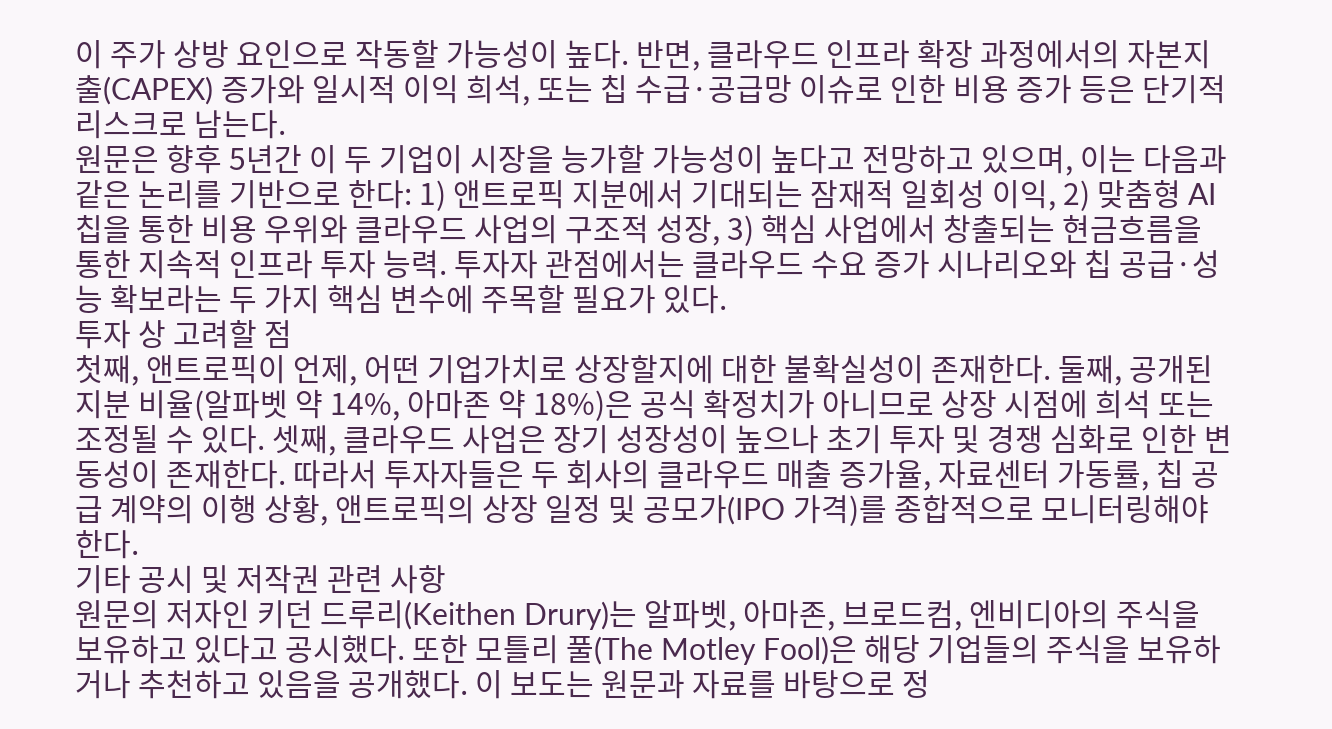이 주가 상방 요인으로 작동할 가능성이 높다. 반면, 클라우드 인프라 확장 과정에서의 자본지출(CAPEX) 증가와 일시적 이익 희석, 또는 칩 수급·공급망 이슈로 인한 비용 증가 등은 단기적 리스크로 남는다.
원문은 향후 5년간 이 두 기업이 시장을 능가할 가능성이 높다고 전망하고 있으며, 이는 다음과 같은 논리를 기반으로 한다: 1) 앤트로픽 지분에서 기대되는 잠재적 일회성 이익, 2) 맞춤형 AI 칩을 통한 비용 우위와 클라우드 사업의 구조적 성장, 3) 핵심 사업에서 창출되는 현금흐름을 통한 지속적 인프라 투자 능력. 투자자 관점에서는 클라우드 수요 증가 시나리오와 칩 공급·성능 확보라는 두 가지 핵심 변수에 주목할 필요가 있다.
투자 상 고려할 점
첫째, 앤트로픽이 언제, 어떤 기업가치로 상장할지에 대한 불확실성이 존재한다. 둘째, 공개된 지분 비율(알파벳 약 14%, 아마존 약 18%)은 공식 확정치가 아니므로 상장 시점에 희석 또는 조정될 수 있다. 셋째, 클라우드 사업은 장기 성장성이 높으나 초기 투자 및 경쟁 심화로 인한 변동성이 존재한다. 따라서 투자자들은 두 회사의 클라우드 매출 증가율, 자료센터 가동률, 칩 공급 계약의 이행 상황, 앤트로픽의 상장 일정 및 공모가(IPO 가격)를 종합적으로 모니터링해야 한다.
기타 공시 및 저작권 관련 사항
원문의 저자인 키던 드루리(Keithen Drury)는 알파벳, 아마존, 브로드컴, 엔비디아의 주식을 보유하고 있다고 공시했다. 또한 모틀리 풀(The Motley Fool)은 해당 기업들의 주식을 보유하거나 추천하고 있음을 공개했다. 이 보도는 원문과 자료를 바탕으로 정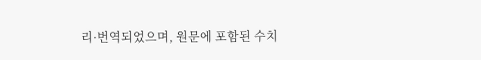리·번역되었으며, 원문에 포함된 수치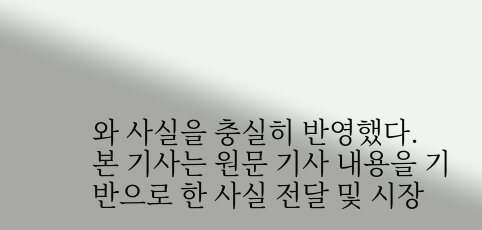와 사실을 충실히 반영했다.
본 기사는 원문 기사 내용을 기반으로 한 사실 전달 및 시장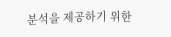분석을 제공하기 위한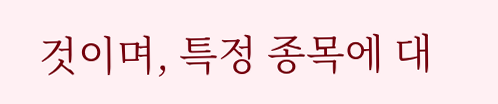것이며, 특정 종목에 대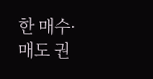한 매수·매도 권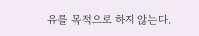유를 목적으로 하지 않는다.